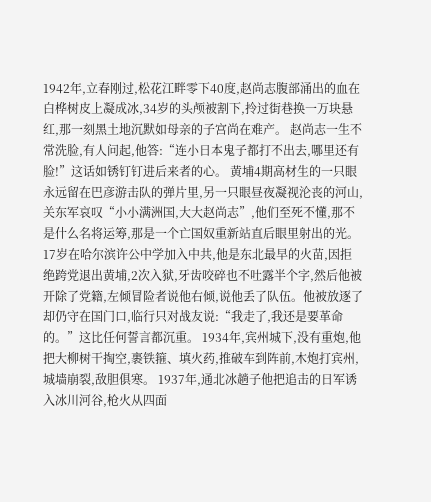1942年,立春刚过,松花江畔零下40度,赵尚志腹部涌出的血在白桦树皮上凝成冰,34岁的头颅被割下,拎过街巷换一万块悬红,那一刻黑土地沉默如母亲的子宫尚在难产。 赵尚志一生不常洗脸,有人问起,他答:“连小日本鬼子都打不出去,哪里还有脸!”这话如锈钉钉进后来者的心。 黄埔4期高材生的一只眼永远留在巴彦游击队的弹片里,另一只眼昼夜凝视沦丧的河山,关东军哀叹“小小满洲国,大大赵尚志”,他们至死不懂,那不是什么名将运筹,那是一个亡国奴重新站直后眼里射出的光。 17岁在哈尔滨许公中学加入中共,他是东北最早的火苗,因拒绝跨党退出黄埔,2次入狱,牙齿咬碎也不吐露半个字,然后他被开除了党籍,左倾冒险者说他右倾,说他丢了队伍。他被放逐了却仍守在国门口,临行只对战友说:“我走了,我还是要革命的。”这比任何誓言都沉重。 1934年,宾州城下,没有重炮,他把大柳树干掏空,裹铁箍、填火药,推破车到阵前,木炮打宾州,城墙崩裂,敌胆俱寒。 1937年,通北冰趟子他把追击的日军诱入冰川河谷,枪火从四面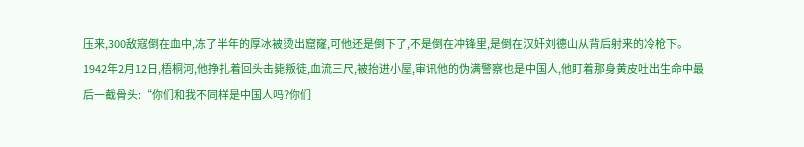压来,300敌寇倒在血中,冻了半年的厚冰被烫出窟窿,可他还是倒下了,不是倒在冲锋里,是倒在汉奸刘德山从背后射来的冷枪下。 1942年2月12日,梧桐河,他挣扎着回头击毙叛徒,血流三尺,被抬进小屋,审讯他的伪满警察也是中国人,他盯着那身黄皮吐出生命中最后一截骨头:“你们和我不同样是中国人吗?你们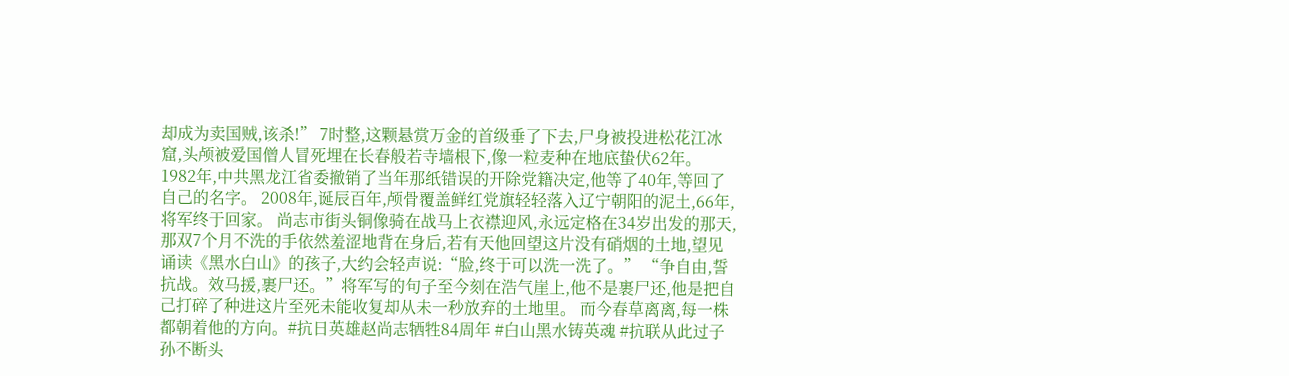却成为卖国贼,该杀!” 7时整,这颗悬赏万金的首级垂了下去,尸身被投进松花江冰窟,头颅被爱国僧人冒死埋在长春般若寺墙根下,像一粒麦种在地底蛰伏62年。 1982年,中共黑龙江省委撤销了当年那纸错误的开除党籍决定,他等了40年,等回了自己的名字。 2008年,诞辰百年,颅骨覆盖鲜红党旗轻轻落入辽宁朝阳的泥土,66年,将军终于回家。 尚志市街头铜像骑在战马上衣襟迎风,永远定格在34岁出发的那天,那双7个月不洗的手依然羞涩地背在身后,若有天他回望这片没有硝烟的土地,望见诵读《黑水白山》的孩子,大约会轻声说:“脸,终于可以洗一洗了。” “争自由,誓抗战。效马援,裹尸还。”将军写的句子至今刻在浩气崖上,他不是裹尸还,他是把自己打碎了种进这片至死未能收复却从未一秒放弃的土地里。 而今春草离离,每一株都朝着他的方向。#抗日英雄赵尚志牺牲84周年 #白山黑水铸英魂 #抗联从此过子孙不断头